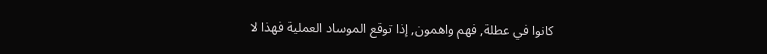كانوا في عطلة, فهم واهمون, إذا توقع الموساد العملية فهذا لا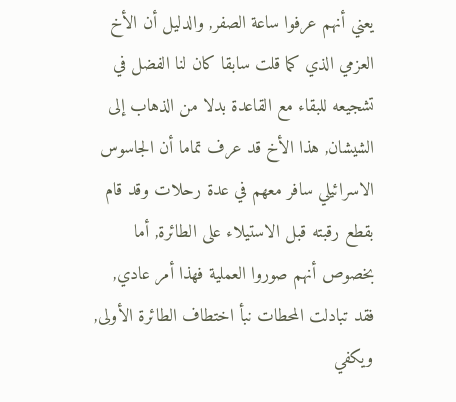يعني أنهم عرفوا ساعة الصفر, والدليل أن الأخ العزمي الذي كما قلت سابقا كان لنا الفضل في تشجيعه للبقاء مع القاعدة بدلا من الذهاب إلى الشيشان, هذا الأخ قد عرف تماما أن الجاسوس الاسرائيلي سافر معهم في عدة رحلات وقد قام بقطع رقبته قبل الاستيلاء على الطائرة, أما بخصوص أنهم صوروا العملية فهذا أمر عادي, فقد تبادلت المحطات نبأ اختطاف الطائرة الأولى, ويكفي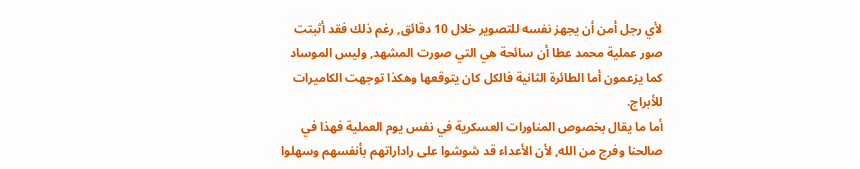لأي رجل أمن أن يجهز نفسه للتصوير خلال 10 دقائق, رغم ذلك فقد أثبتت صور عملية محمد عطا أن سائحة هي التي صورت المشهد, وليس الموساد كما يزعمون أما الطائرة الثانية فالكل كان يتوقعها وهكذا توجهت الكاميرات للأبراج.
أما ما يقال بخصوص المناورات العسكرية في نفس يوم العملية فهذا في صالحنا وفرج من الله, لأن الأعداء قد شوشوا على راداراتهم بأنفسهم وسهلوا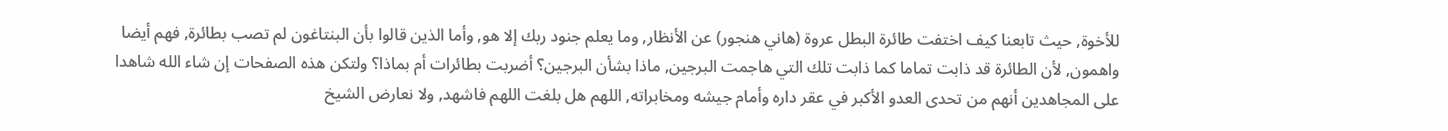للأخوة, حيث تابعنا كيف اختفت طائرة البطل عروة (هاني هنجور) عن الأنظار, وما يعلم جنود ربك إلا هو, وأما الذين قالوا بأن البنتاغون لم تصب بطائرة, فهم أيضا واهمون, لأن الطائرة قد ذابت تماما كما ذابت تلك التي هاجمت البرجين, ماذا بشأن البرجين؟ أضربت بطائرات أم بماذا؟ ولتكن هذه الصفحات إن شاء الله شاهدا على المجاهدين أنهم من تحدى العدو الأكبر في عقر داره وأمام جيشه ومخابراته, اللهم هل بلغت اللهم فاشهد, ولا نعارض الشيخ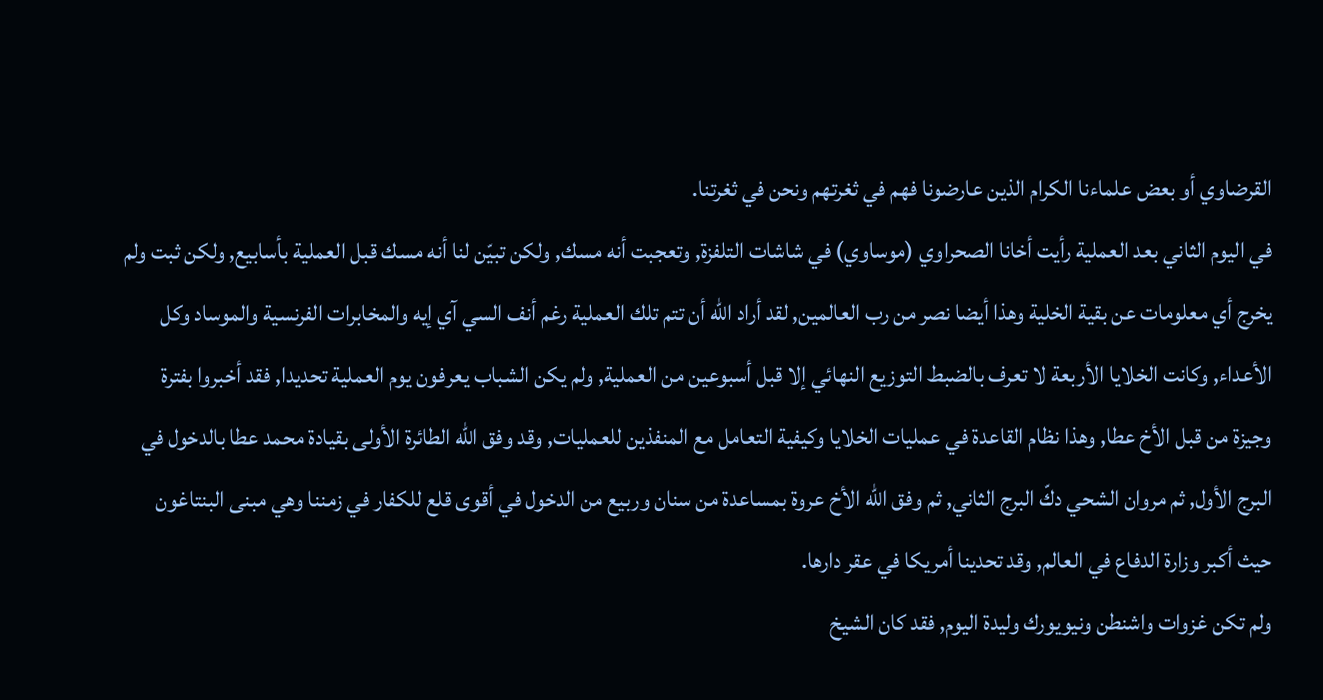القرضاوي أو بعض علماءنا الكرام الذين عارضونا فهم في ثغرتهم ونحن في ثغرتنا.
في اليوم الثاني بعد العملية رأيت أخانا الصحراوي (موساوي) في شاشات التلفزة, وتعجبت أنه مسك, ولكن تبيّن لنا أنه مسك قبل العملية بأسابيع, ولكن ثبت ولم يخرج أي معلومات عن بقية الخلية وهذا أيضا نصر من رب العالمين, لقد أراد الله أن تتم تلك العملية رغم أنف السي آي إيه والمخابرات الفرنسية والموساد وكل الأعداء, وكانت الخلايا الأربعة لا تعرف بالضبط التوزيع النهائي إلا قبل أسبوعين من العملية, ولم يكن الشباب يعرفون يوم العملية تحديدا, فقد أخبروا بفترة وجيزة من قبل الأخ عطا, وهذا نظام القاعدة في عمليات الخلايا وكيفية التعامل مع المنفذين للعمليات, وقد وفق الله الطائرة الأولى بقيادة محمد عطا بالدخول في البرج الأول, ثم مروان الشحي دكّ البرج الثاني, ثم وفق الله الأخ عروة بمساعدة من سنان وربيع من الدخول في أقوى قلع للكفار في زمننا وهي مبنى البنتاغون حيث أكبر وزارة الدفاع في العالم, وقد تحدينا أمريكا في عقر دارها.
ولم تكن غزوات واشنطن ونيويورك وليدة اليوم, فقد كان الشيخ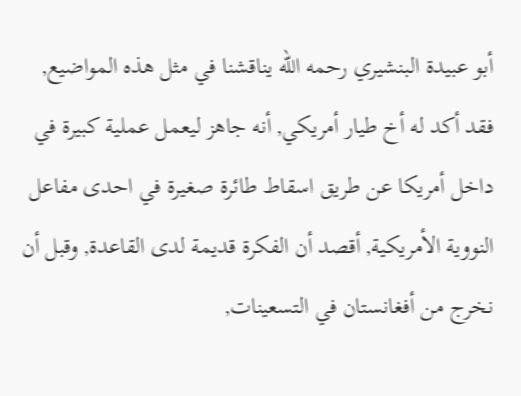أبو عبيدة البنشيري رحمه الله يناقشنا في مثل هذه المواضيع, فقد أكد له أخ طيار أمريكي, أنه جاهز ليعمل عملية كبيرة في داخل أمريكا عن طريق اسقاط طائرة صغيرة في احدى مفاعل النووية الأمريكية, أقصد أن الفكرة قديمة لدى القاعدة, وقبل أن نخرج من أفغانستان في التسعينات,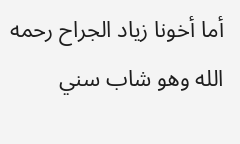أما أخونا زياد الجراح رحمه الله وهو شاب سني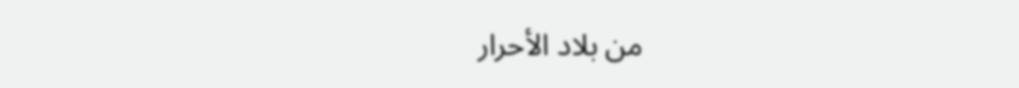من بلاد الأحرار